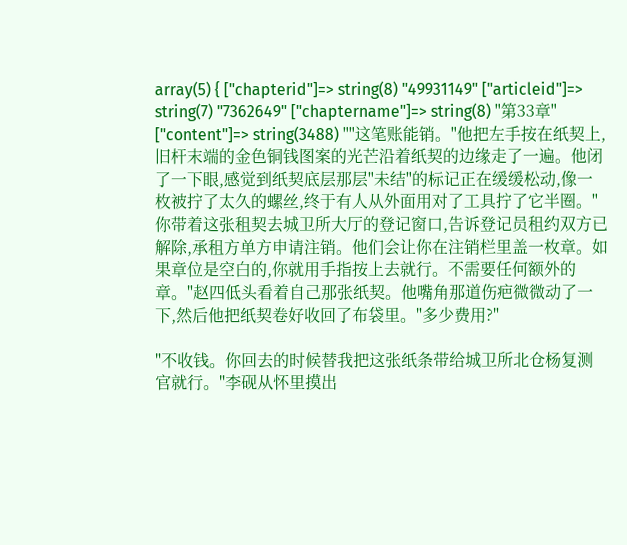array(5) { ["chapterid"]=> string(8) "49931149" ["articleid"]=> string(7) "7362649" ["chaptername"]=> string(8) "第33章" ["content"]=> string(3488) ""这笔账能销。"他把左手按在纸契上,旧杆末端的金色铜钱图案的光芒沿着纸契的边缘走了一遍。他闭了一下眼,感觉到纸契底层那层"未结"的标记正在缓缓松动,像一枚被拧了太久的螺丝,终于有人从外面用对了工具拧了它半圈。"你带着这张租契去城卫所大厅的登记窗口,告诉登记员租约双方已解除,承租方单方申请注销。他们会让你在注销栏里盖一枚章。如果章位是空白的,你就用手指按上去就行。不需要任何额外的章。"赵四低头看着自己那张纸契。他嘴角那道伤疤微微动了一下,然后他把纸契卷好收回了布袋里。"多少费用?"

"不收钱。你回去的时候替我把这张纸条带给城卫所北仓杨复测官就行。"李砚从怀里摸出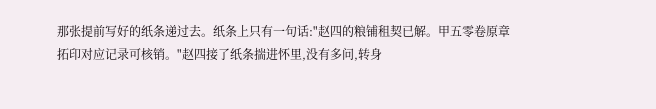那张提前写好的纸条递过去。纸条上只有一句话:"赵四的粮铺租契已解。甲五零卷原章拓印对应记录可核销。"赵四接了纸条揣进怀里,没有多问,转身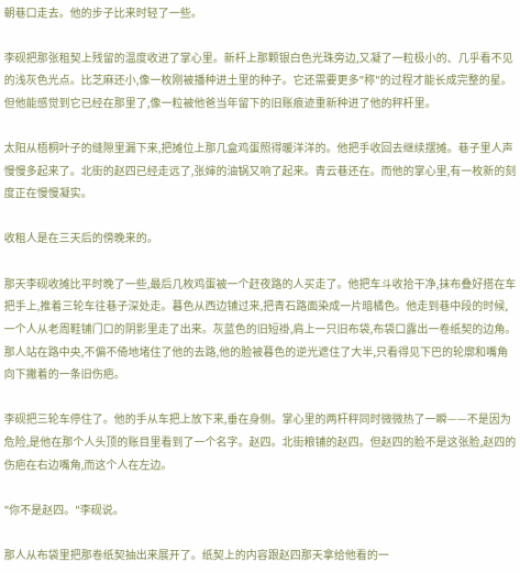朝巷口走去。他的步子比来时轻了一些。

李砚把那张租契上残留的温度收进了掌心里。新杆上那颗银白色光珠旁边,又凝了一粒极小的、几乎看不见的浅灰色光点。比芝麻还小,像一枚刚被播种进土里的种子。它还需要更多"称"的过程才能长成完整的星。但他能感觉到它已经在那里了,像一粒被他爸当年留下的旧账痕迹重新种进了他的秤杆里。

太阳从梧桐叶子的缝隙里漏下来,把摊位上那几盒鸡蛋照得暖洋洋的。他把手收回去继续摆摊。巷子里人声慢慢多起来了。北街的赵四已经走远了,张婶的油锅又响了起来。青云巷还在。而他的掌心里,有一枚新的刻度正在慢慢凝实。

收租人是在三天后的傍晚来的。

那天李砚收摊比平时晚了一些,最后几枚鸡蛋被一个赶夜路的人买走了。他把车斗收拾干净,抹布叠好搭在车把手上,推着三轮车往巷子深处走。暮色从西边铺过来,把青石路面染成一片暗橘色。他走到巷中段的时候,一个人从老周鞋铺门口的阴影里走了出来。灰蓝色的旧短褂,肩上一只旧布袋,布袋口露出一卷纸契的边角。那人站在路中央,不偏不倚地堵住了他的去路,他的脸被暮色的逆光遮住了大半,只看得见下巴的轮廓和嘴角向下撇着的一条旧伤疤。

李砚把三轮车停住了。他的手从车把上放下来,垂在身侧。掌心里的两杆秤同时微微热了一瞬——不是因为危险,是他在那个人头顶的账目里看到了一个名字。赵四。北街粮铺的赵四。但赵四的脸不是这张脸,赵四的伤疤在右边嘴角,而这个人在左边。

"你不是赵四。"李砚说。

那人从布袋里把那卷纸契抽出来展开了。纸契上的内容跟赵四那天拿给他看的一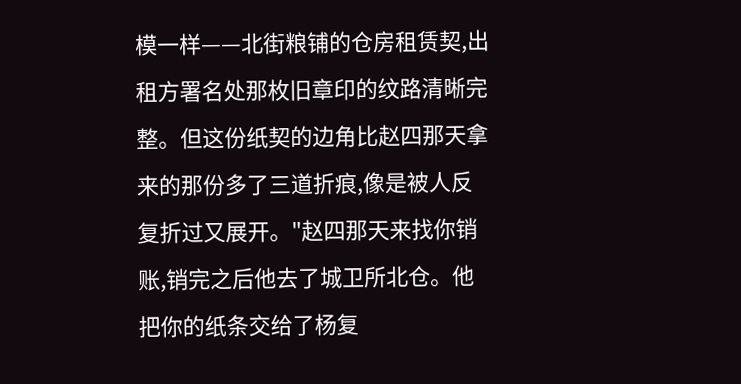模一样——北街粮铺的仓房租赁契,出租方署名处那枚旧章印的纹路清晰完整。但这份纸契的边角比赵四那天拿来的那份多了三道折痕,像是被人反复折过又展开。"赵四那天来找你销账,销完之后他去了城卫所北仓。他把你的纸条交给了杨复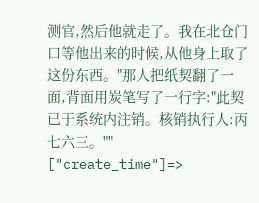测官,然后他就走了。我在北仓门口等他出来的时候,从他身上取了这份东西。"那人把纸契翻了一面,背面用炭笔写了一行字:"此契已于系统内注销。核销执行人:丙七六三。"" ["create_time"]=>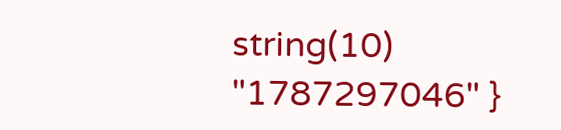string(10) "1787297046" }